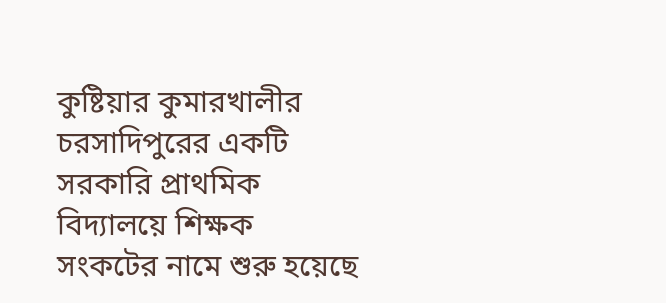কুষ্টিয়ার কুমারখালীর চরসাদিপুরের একটি সরকারি প্রাথমিক বিদ্যালয়ে শিক্ষক সংকটের নামে শুরু হয়েছে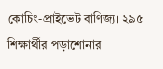কোচিং-প্রাইভেট বাণিজ্য। ২৯৫ শিক্ষার্থীর পড়াশোনার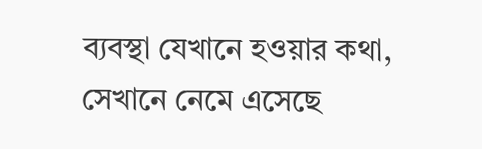ব্যবস্থা যেখানে হওয়ার কথা, সেখানে নেমে এসেছে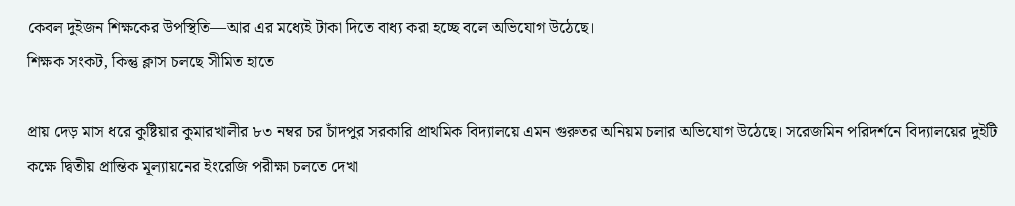কেবল দুইজন শিক্ষকের উপস্থিতি—আর এর মধ্যেই টাকা দিতে বাধ্য করা হচ্ছে বলে অভিযোগ উঠেছে।
শিক্ষক সংকট, কিন্তু ক্লাস চলছে সীমিত হাতে

প্রায় দেড় মাস ধরে কুষ্টিয়ার কুমারখালীর ৮৩ নম্বর চর চাঁদপুর সরকারি প্রাথমিক বিদ্যালয়ে এমন গুরুতর অনিয়ম চলার অভিযোগ উঠেছে। সরেজমিন পরিদর্শনে বিদ্যালয়ের দুইটি কক্ষে দ্বিতীয় প্রান্তিক মূল্যায়নের ইংরেজি পরীক্ষা চলতে দেখা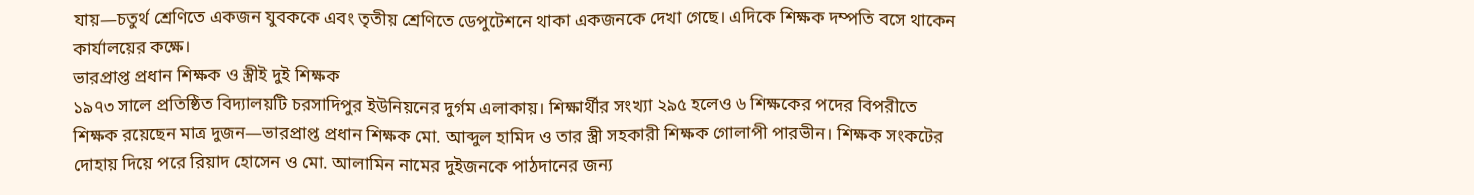যায়—চতুর্থ শ্রেণিতে একজন যুবককে এবং তৃতীয় শ্রেণিতে ডেপুটেশনে থাকা একজনকে দেখা গেছে। এদিকে শিক্ষক দম্পতি বসে থাকেন কার্যালয়ের কক্ষে।
ভারপ্রাপ্ত প্রধান শিক্ষক ও স্ত্রীই দুই শিক্ষক
১৯৭৩ সালে প্রতিষ্ঠিত বিদ্যালয়টি চরসাদিপুর ইউনিয়নের দুর্গম এলাকায়। শিক্ষার্থীর সংখ্যা ২৯৫ হলেও ৬ শিক্ষকের পদের বিপরীতে শিক্ষক রয়েছেন মাত্র দুজন—ভারপ্রাপ্ত প্রধান শিক্ষক মো. আব্দুল হামিদ ও তার স্ত্রী সহকারী শিক্ষক গোলাপী পারভীন। শিক্ষক সংকটের দোহায় দিয়ে পরে রিয়াদ হোসেন ও মো. আলামিন নামের দুইজনকে পাঠদানের জন্য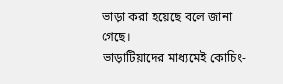ভাড়া করা হয়েছে বলে জানা গেছে।
ভাড়াটিয়াদের মাধ্যমেই কোচিং-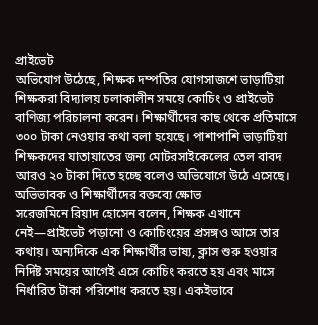প্রাইভেট
অভিযোগ উঠেছে, শিক্ষক দম্পতির যোগসাজশে ভাড়াটিয়া শিক্ষকরা বিদ্যালয় চলাকালীন সময়ে কোচিং ও প্রাইভেট বাণিজ্য পরিচালনা করেন। শিক্ষার্থীদের কাছ থেকে প্রতিমাসে ৩০০ টাকা নেওয়ার কথা বলা হয়েছে। পাশাপাশি ভাড়াটিয়া শিক্ষকদের যাতায়াতের জন্য মোটরসাইকেলের তেল বাবদ আরও ২০ টাকা দিতে হচ্ছে বলেও অভিযোগে উঠে এসেছে।
অভিভাবক ও শিক্ষার্থীদের বক্তব্যে ক্ষোভ
সরেজমিনে রিয়াদ হোসেন বলেন, শিক্ষক এখানে নেই—প্রাইভেট পড়ানো ও কোচিংয়ের প্রসঙ্গও আসে তার কথায়। অন্যদিকে এক শিক্ষার্থীর ভাষ্য, ক্লাস শুরু হওয়ার নির্দিষ্ট সময়ের আগেই এসে কোচিং করতে হয় এবং মাসে নির্ধারিত টাকা পরিশোধ করতে হয়। একইভাবে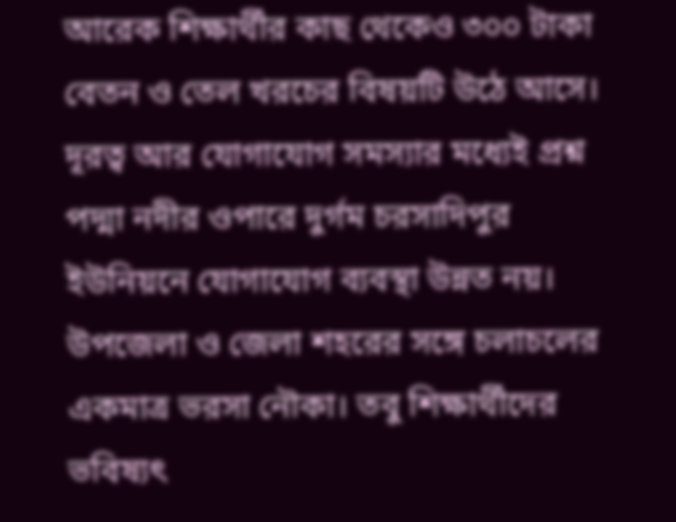আরেক শিক্ষার্থীর কাছ থেকেও ৩০০ টাকা বেতন ও তেল খরচের বিষয়টি উঠে আসে।
দূরত্ব আর যোগাযোগ সমস্যার মধ্যেই প্রশ্ন
পদ্মা নদীর ওপারে দুর্গম চরসাদিপুর ইউনিয়নে যোগাযোগ ব্যবস্থা উন্নত নয়। উপজেলা ও জেলা শহরের সঙ্গে চলাচলের একমাত্র ভরসা নৌকা। তবু শিক্ষার্থীদের ভবিষ্যৎ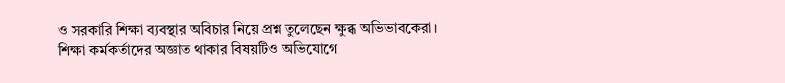ও সরকারি শিক্ষা ব্যবস্থার অবিচার নিয়ে প্রশ্ন তুলেছেন ক্ষুব্ধ অভিভাবকেরা। শিক্ষা কর্মকর্তাদের অজ্ঞাত থাকার বিষয়টিও অভিযোগে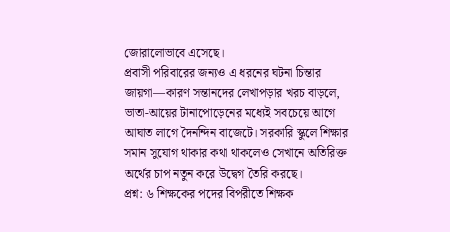জোরালোভাবে এসেছে।
প্রবাসী পরিবারের জন্যও এ ধরনের ঘটনা চিন্তার জায়গা—কারণ সন্তানদের লেখাপড়ার খরচ বাড়লে, ভাতা-আয়ের টানাপোড়েনের মধ্যেই সবচেয়ে আগে আঘাত লাগে দৈনন্দিন বাজেটে। সরকারি স্কুলে শিক্ষার সমান সুযোগ থাকার কথা থাকলেও সেখানে অতিরিক্ত অর্থের চাপ নতুন করে উদ্বেগ তৈরি করছে।
প্রশ্ন: ৬ শিক্ষকের পদের বিপরীতে শিক্ষক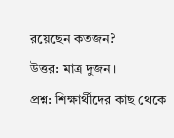রয়েছেন কতজন?
উত্তর: মাত্র দুজন।
প্রশ্ন: শিক্ষার্থীদের কাছ থেকে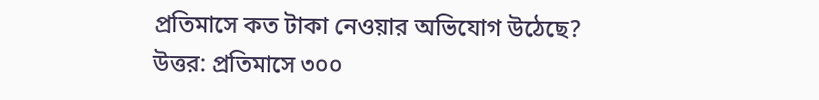প্রতিমাসে কত টাকা নেওয়ার অভিযোগ উঠেছে?
উত্তর: প্রতিমাসে ৩০০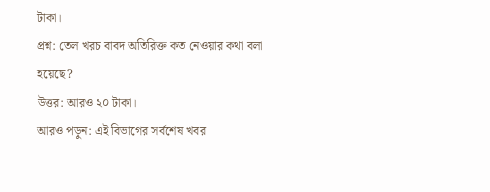টাকা।
প্রশ্ন: তেল খরচ বাবদ অতিরিক্ত কত নেওয়ার কথা বলা হয়েছে?
উত্তর: আরও ২০ টাকা।
আরও পড়ুন: এই বিভাগের সর্বশেষ খবর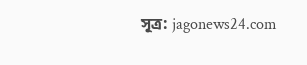সূত্র: jagonews24.com